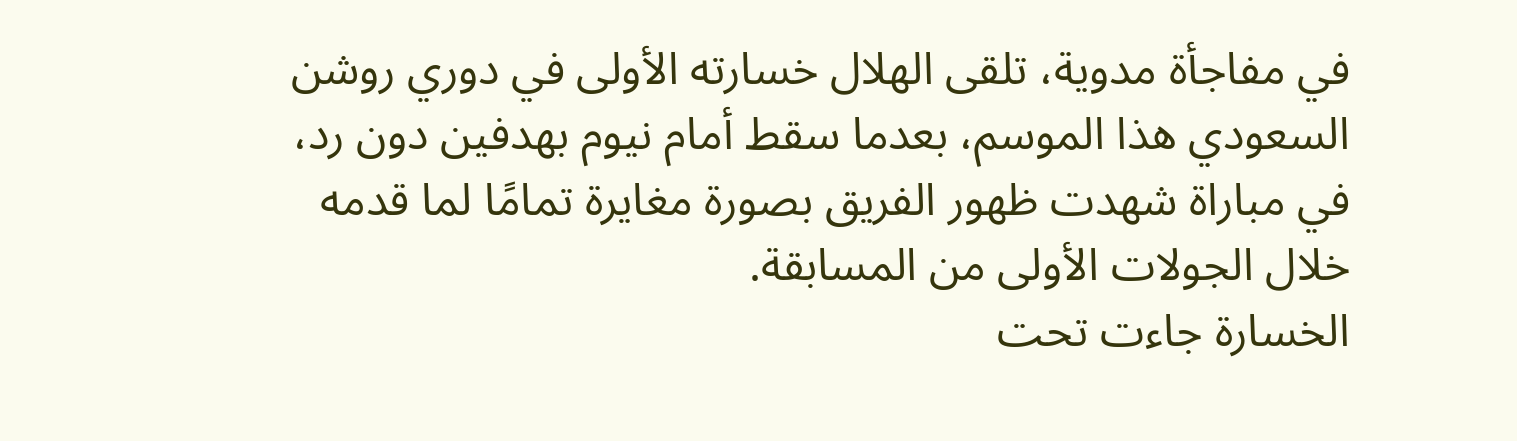في مفاجأة مدوية، تلقى الهلال خسارته الأولى في دوري روشن السعودي هذا الموسم، بعدما سقط أمام نيوم بهدفين دون رد، في مباراة شهدت ظهور الفريق بصورة مغايرة تمامًا لما قدمه خلال الجولات الأولى من المسابقة.
الخسارة جاءت تحت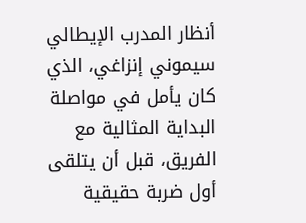أنظار المدرب الإيطالي سيموني إنزاغي، الذي كان يأمل في مواصلة البداية المثالية مع الفريق، قبل أن يتلقى أول ضربة حقيقية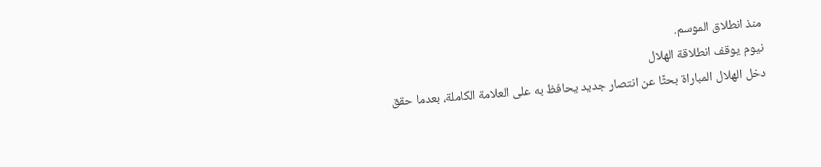منذ انطلاق الموسم.
نيوم يوقف انطلاقة الهلال
دخل الهلال المباراة بحثًا عن انتصار جديد يحافظ به على العلامة الكاملة، بعدما حقق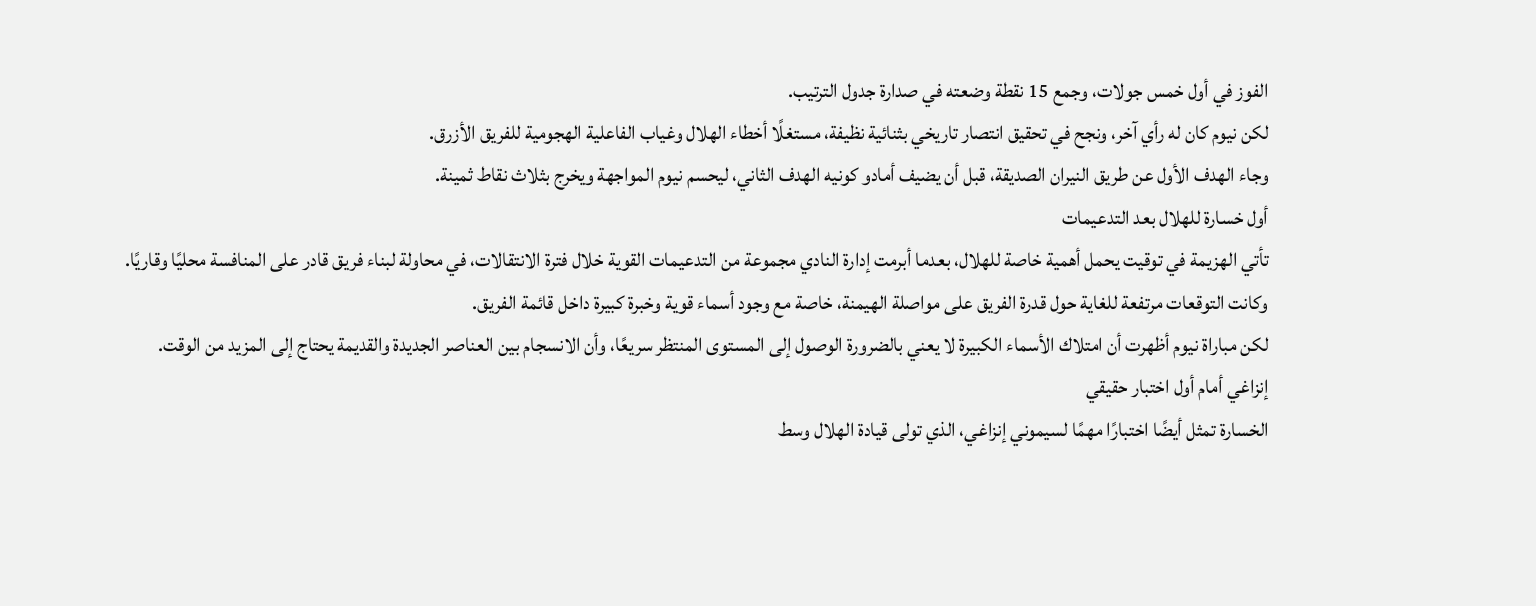الفوز في أول خمس جولات، وجمع 15 نقطة وضعته في صدارة جدول الترتيب.
لكن نيوم كان له رأي آخر، ونجح في تحقيق انتصار تاريخي بثنائية نظيفة، مستغلًا أخطاء الهلال وغياب الفاعلية الهجومية للفريق الأزرق.
وجاء الهدف الأول عن طريق النيران الصديقة، قبل أن يضيف أمادو كونيه الهدف الثاني، ليحسم نيوم المواجهة ويخرج بثلاث نقاط ثمينة.
أول خسارة للهلال بعد التدعيمات
تأتي الهزيمة في توقيت يحمل أهمية خاصة للهلال، بعدما أبرمت إدارة النادي مجموعة من التدعيمات القوية خلال فترة الانتقالات، في محاولة لبناء فريق قادر على المنافسة محليًا وقاريًا.
وكانت التوقعات مرتفعة للغاية حول قدرة الفريق على مواصلة الهيمنة، خاصة مع وجود أسماء قوية وخبرة كبيرة داخل قائمة الفريق.
لكن مباراة نيوم أظهرت أن امتلاك الأسماء الكبيرة لا يعني بالضرورة الوصول إلى المستوى المنتظر سريعًا، وأن الانسجام بين العناصر الجديدة والقديمة يحتاج إلى المزيد من الوقت.
إنزاغي أمام أول اختبار حقيقي
الخسارة تمثل أيضًا اختبارًا مهمًا لسيموني إنزاغي، الذي تولى قيادة الهلال وسط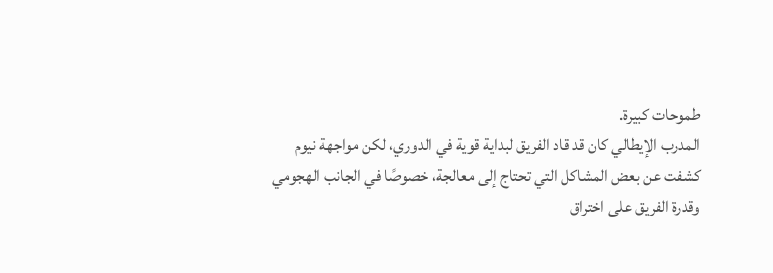طموحات كبيرة.
المدرب الإيطالي كان قد قاد الفريق لبداية قوية في الدوري، لكن مواجهة نيوم كشفت عن بعض المشاكل التي تحتاج إلى معالجة، خصوصًا في الجانب الهجومي وقدرة الفريق على اختراق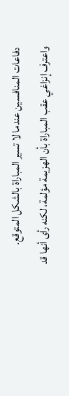دفاعات المنافسين عندما لا تسير المباراة بالشكل المتوقع.
واعترف إنزاغي عقب المباراة بأن الهزيمة مؤلمة، لكنه رأى أنها قد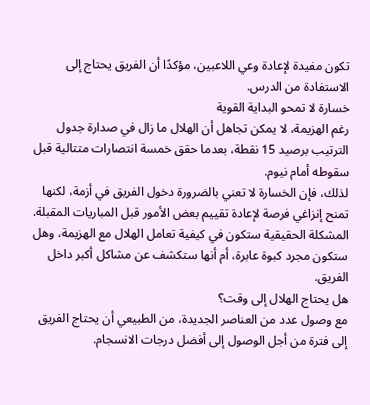تكون مفيدة لإعادة وعي اللاعبين، مؤكدًا أن الفريق يحتاج إلى الاستفادة من الدرس.
خسارة لا تمحو البداية القوية
رغم الهزيمة، لا يمكن تجاهل أن الهلال ما زال في صدارة جدول الترتيب برصيد 15 نقطة، بعدما حقق خمسة انتصارات متتالية قبل سقوطه أمام نيوم.
لذلك، فإن الخسارة لا تعني بالضرورة دخول الفريق في أزمة، لكنها تمنح إنزاغي فرصة لإعادة تقييم بعض الأمور قبل المباريات المقبلة.
المشكلة الحقيقية ستكون في كيفية تعامل الهلال مع الهزيمة، وهل ستكون مجرد كبوة عابرة، أم أنها ستكشف عن مشاكل أكبر داخل الفريق.
هل يحتاج الهلال إلى وقت؟
مع وصول عدد من العناصر الجديدة، من الطبيعي أن يحتاج الفريق إلى فترة من أجل الوصول إلى أفضل درجات الانسجام.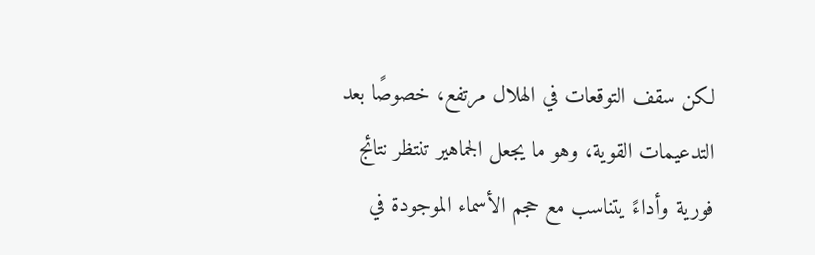لكن سقف التوقعات في الهلال مرتفع، خصوصًا بعد التدعيمات القوية، وهو ما يجعل الجماهير تنتظر نتائج فورية وأداءً يتناسب مع حجم الأسماء الموجودة في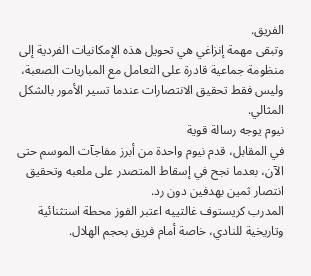الفريق.
وتبقى مهمة إنزاغي هي تحويل هذه الإمكانيات الفردية إلى منظومة جماعية قادرة على التعامل مع المباريات الصعبة، وليس فقط تحقيق الانتصارات عندما تسير الأمور بالشكل المثالي.
نيوم يوجه رسالة قوية
في المقابل، قدم نيوم واحدة من أبرز مفاجآت الموسم حتى الآن، بعدما نجح في إسقاط المتصدر على ملعبه وتحقيق انتصار ثمين بهدفين دون رد.
المدرب كريستوف غالتييه اعتبر الفوز محطة استثنائية وتاريخية للنادي، خاصة أمام فريق بحجم الهلال.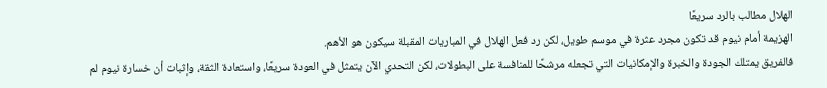الهلال مطالب بالرد سريعًا
الهزيمة أمام نيوم قد تكون مجرد عثرة في موسم طويل، لكن رد فعل الهلال في المباريات المقبلة سيكون هو الأهم.
فالفريق يمتلك الجودة والخبرة والإمكانيات التي تجعله مرشحًا للمنافسة على البطولات، لكن التحدي الآن يتمثل في العودة سريعًا، واستعادة الثقة، وإثبات أن خسارة نيوم لم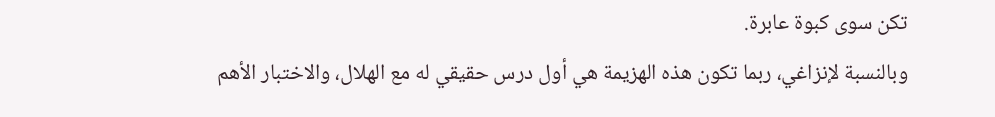تكن سوى كبوة عابرة.
وبالنسبة لإنزاغي، ربما تكون هذه الهزيمة هي أول درس حقيقي له مع الهلال، والاختبار الأهم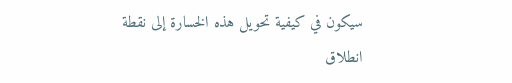سيكون في كيفية تحويل هذه الخسارة إلى نقطة انطلاق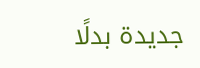جديدة بدلًا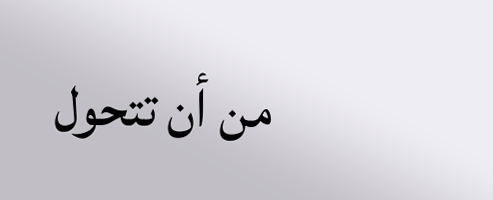من أن تتحول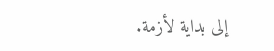إلى بداية لأزمة.